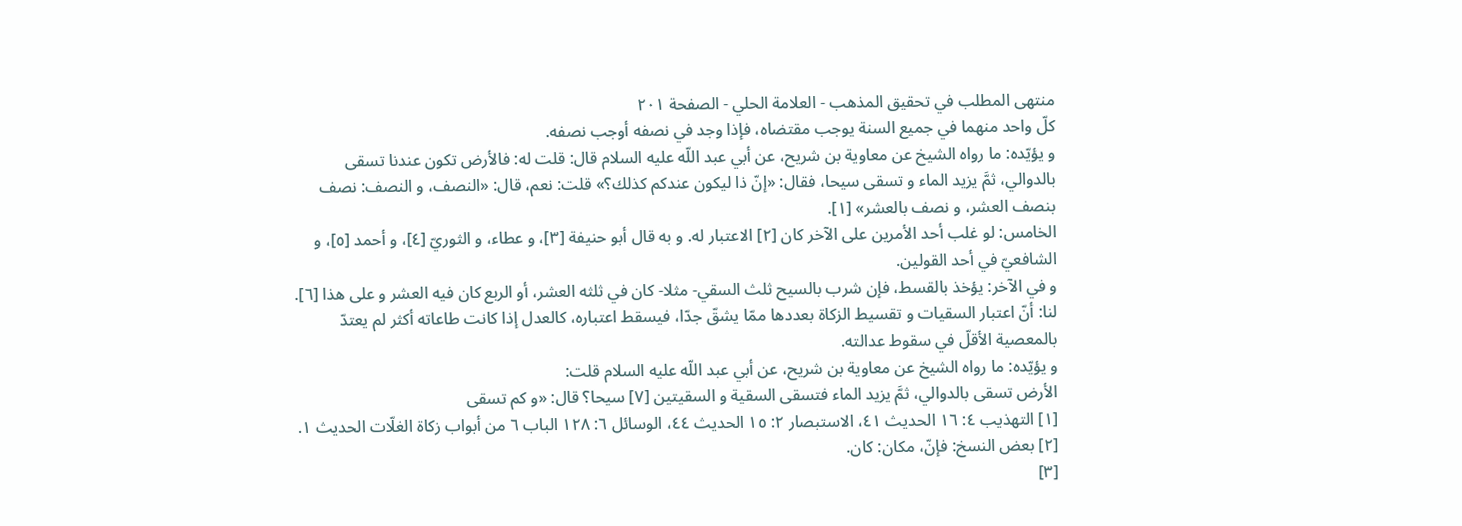منتهى المطلب في تحقيق المذهب - العلامة الحلي - الصفحة ٢٠١
كلّ واحد منهما في جميع السنة يوجب مقتضاه، فإذا وجد في نصفه أوجب نصفه.
و يؤيّده: ما رواه الشيخ عن معاوية بن شريح، عن أبي عبد اللّه عليه السلام قال: قلت له: فالأرض تكون عندنا تسقى بالدوالي، ثمَّ يزيد الماء و تسقى سيحا، فقال: «إنّ ذا ليكون عندكم كذلك؟» قلت: نعم، قال: «النصف، و النصف: نصف بنصف العشر، و نصف بالعشر» [١].
الخامس: لو غلب أحد الأمرين على الآخر كان [٢] الاعتبار له. و به قال أبو حنيفة [٣]، و عطاء، و الثوريّ [٤]، و أحمد [٥]، و الشافعيّ في أحد القولين.
و في الآخر: يؤخذ بالقسط، فإن شرب بالسيح ثلث السقي- مثلا- كان في ثلثه العشر، أو الربع كان فيه العشر و على هذا [٦].
لنا: أنّ اعتبار السقيات و تقسيط الزكاة بعددها ممّا يشقّ جدّا، فيسقط اعتباره، كالعدل إذا كانت طاعاته أكثر لم يعتدّ بالمعصية الأقلّ في سقوط عدالته.
و يؤيّده: ما رواه الشيخ عن معاوية بن شريح، عن أبي عبد اللّه عليه السلام قلت:
الأرض تسقى بالدوالي، ثمَّ يزيد الماء فتسقى السقية و السقيتين [٧] سيحا؟ قال: «و كم تسقى
[١] التهذيب ٤: ١٦ الحديث ٤١، الاستبصار ٢: ١٥ الحديث ٤٤، الوسائل ٦: ١٢٨ الباب ٦ من أبواب زكاة الغلّات الحديث ١.
[٢] بعض النسخ: فإنّ، مكان: كان.
[٣]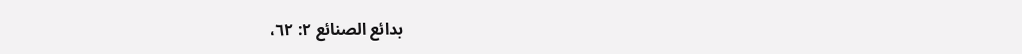بدائع الصنائع ٢: ٦٢،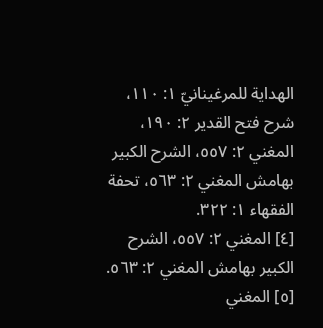الهداية للمرغينانيّ ١: ١١٠، شرح فتح القدير ٢: ١٩٠، المغني ٢: ٥٥٧، الشرح الكبير بهامش المغني ٢: ٥٦٣، تحفة الفقهاء ١: ٣٢٢.
[٤] المغني ٢: ٥٥٧، الشرح الكبير بهامش المغني ٢: ٥٦٣.
[٥] المغني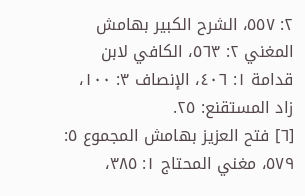٢: ٥٥٧، الشرح الكبير بهامش المغني ٢: ٥٦٣، الكافي لابن قدامة ١: ٤٠٦، الإنصاف ٣: ١٠٠، زاد المستقنع: ٢٥.
[٦] فتح العزيز بهامش المجموع ٥: ٥٧٩، مغني المحتاج ١: ٣٨٥،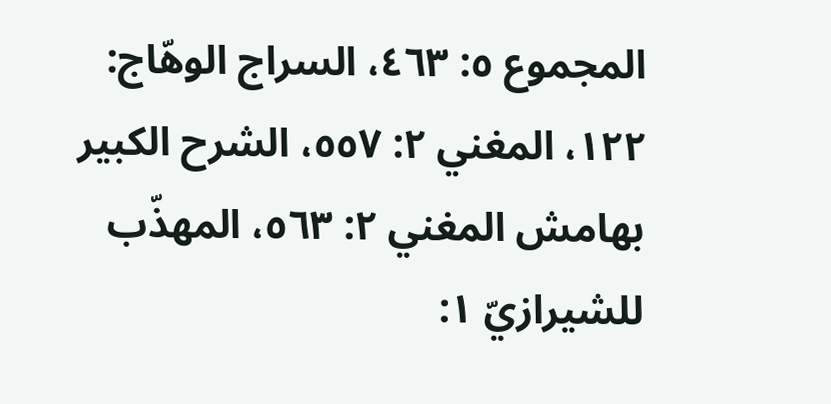المجموع ٥: ٤٦٣، السراج الوهّاج: ١٢٢، المغني ٢: ٥٥٧، الشرح الكبير بهامش المغني ٢: ٥٦٣، المهذّب للشيرازيّ ١: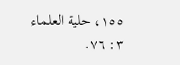١٥٥، حلية العلماء ٣: ٧٦.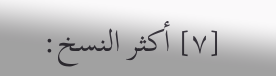[٧] أكثر النسخ: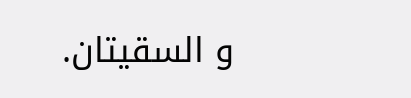و السقيتان.